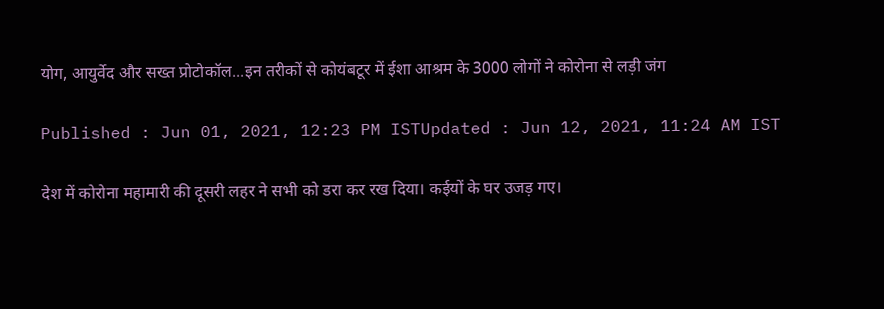योग, आयुर्वेद और सख्त प्रोटोकॉल...इन तरीकों से कोयंबटूर में ईशा आश्रम के 3000 लोगों ने कोरोना से लड़ी जंग

Published : Jun 01, 2021, 12:23 PM ISTUpdated : Jun 12, 2021, 11:24 AM IST

देश में कोरोना महामारी की दूसरी लहर ने सभी को डरा कर रख दिया। कईयों के घर उजड़ गए।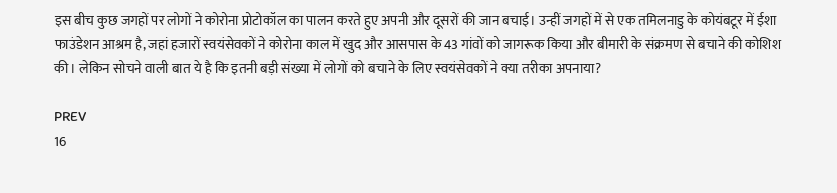इस बीच कुछ जगहों पर लोगों ने कोरोना प्रोटोकॉल का पालन करते हुए अपनी और दूसरों की जान बचाई। उन्हीं जगहों में से एक तमिलनाडु के कोयंबटूर में ईशा फाउंडेशन आश्रम है, जहां हजारों स्वयंसेवकों ने कोरोना काल में खुद और आसपास के 43 गांवों को जागरूक किया और बीमारी के संक्रमण से बचाने की कोशिश की। लेकिन सोचने वाली बात ये है कि इतनी बड़ी संख्या में लोगों को बचाने के लिए स्वयंसेवकों ने क्या तरीका अपनाया?

PREV
16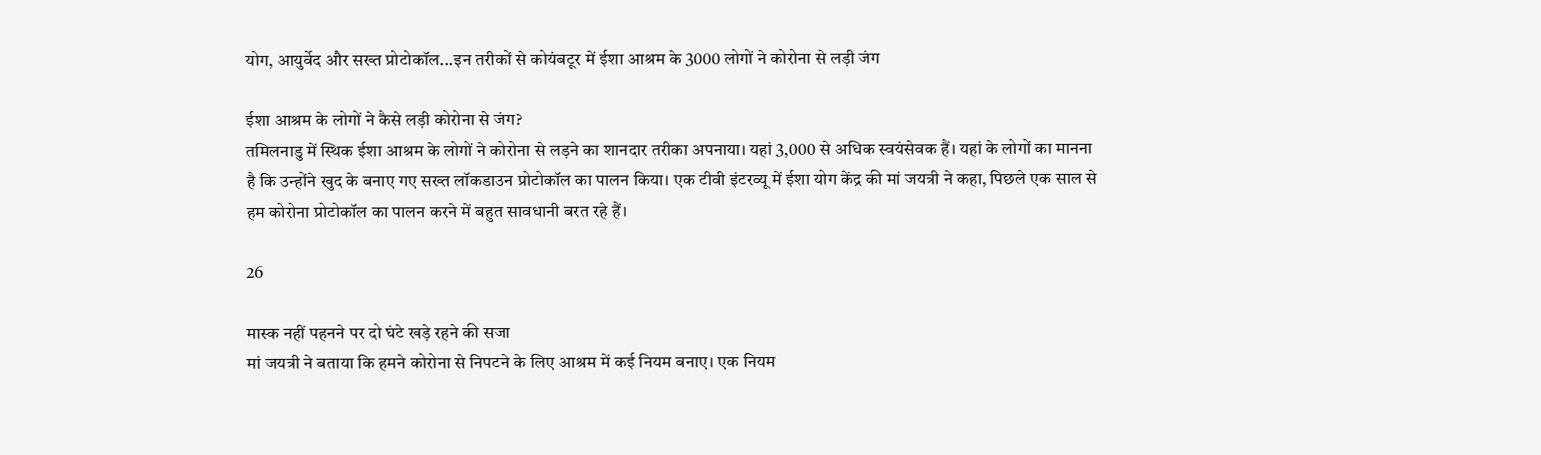योग, आयुर्वेद और सख्त प्रोटोकॉल...इन तरीकों से कोयंबटूर में ईशा आश्रम के 3000 लोगों ने कोरोना से लड़ी जंग

ईशा आश्रम के लोगों ने कैसे लड़ी कोरोना से जंग?
तमिलनाडु में स्थिक ईशा आश्रम के लोगों ने कोरोना से लड़ने का शानदार तरीका अपनाया। यहां 3,000 से अधिक स्वयंसेवक हैं। यहां के लोगों का मानना है कि उन्होंने खुद के बनाए गए सख्त लॉकडाउन प्रोटोकॉल का पालन किया। एक टीवी इंटरव्यू में ईशा योग केंद्र की मां जयत्री ने कहा, पिछले एक साल से हम कोरोना प्रोटोकॉल का पालन करने में बहुत सावधानी बरत रहे हैं।

26

मास्क नहीं पहनने पर दो घंटे खड़े रहने की सजा
मां जयत्री ने बताया कि हमने कोरोना से निपटने के लिए आश्रम में कई नियम बनाए। एक नियम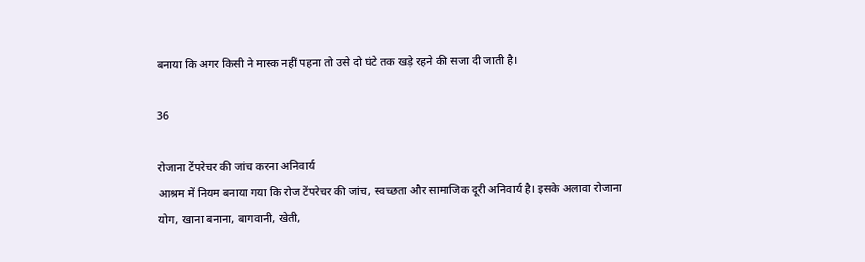बनाया कि अगर किसी ने मास्क नहीं पहना तो उसे दो घंटे तक खड़े रहने की सजा दी जाती है।

36

रोजाना टेंपरेचर की जांच करना अनिवार्य
आश्रम में नियम बनाया गया कि रोज टेंपरेचर की जांच, स्वच्छता और सामाजिक दूरी अनिवार्य है। इसके अलावा रोजाना योग, खाना बनाना, बागवानी, खेती,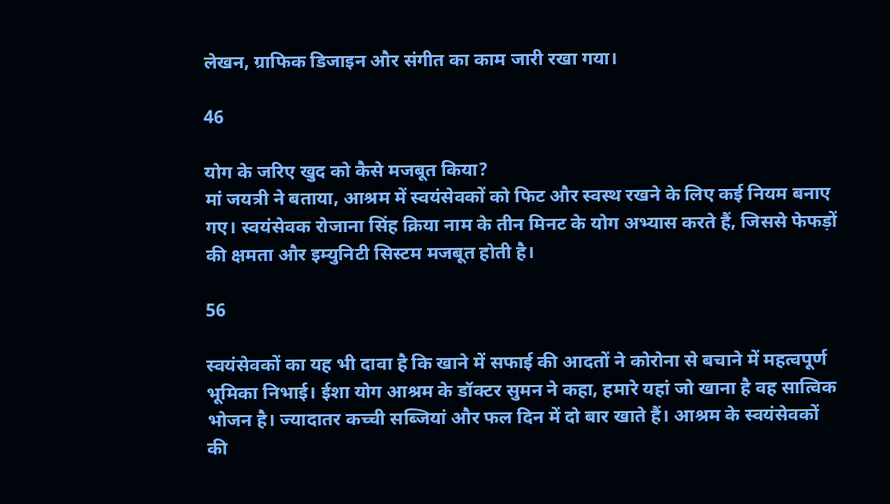लेखन, ग्राफिक डिजाइन और संगीत का काम जारी रखा गया।

46

योग के जरिए खुद को कैसे मजबूत किया?
मां जयत्री ने बताया, आश्रम में स्वयंसेवकों को फिट और स्वस्थ रखने के लिए कई नियम बनाए गए। स्वयंसेवक रोजाना सिंह क्रिया नाम के तीन मिनट के योग अभ्यास करते हैं, जिससे फेफड़ों की क्षमता और इम्युनिटी सिस्टम मजबूत होती है।

56

स्वयंसेवकों का यह भी दावा है कि खाने में सफाई की आदतों ने कोरोना से बचाने में महत्वपूर्ण भूमिका निभाई। ईशा योग आश्रम के डॉक्टर सुमन ने कहा, हमारे यहां जो खाना है वह सात्विक भोजन है। ज्यादातर कच्ची सब्जियां और फल दिन में दो बार खाते हैं। आश्रम के स्वयंसेवकों की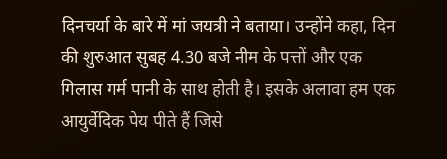दिनचर्या के बारे में मां जयत्री ने बताया। उन्होंने कहा, दिन की शुरुआत सुबह 4.30 बजे नीम के पत्तों और एक गिलास गर्म पानी के साथ होती है। इसके अलावा हम एक आयुर्वेदिक पेय पीते हैं जिसे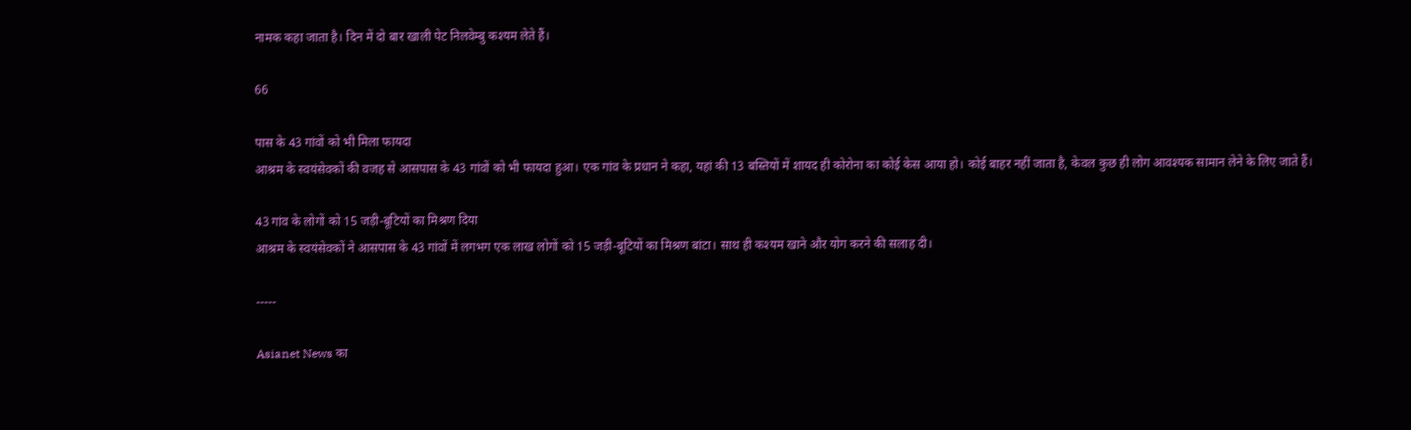नामक कहा जाता है। दिन में दो बार खाली पेट निलवेम्बु कश्यम लेते हैं।

66

पास के 43 गांवों को भी मिला फायदा
आश्रम के स्वयंसेवकों की वजह से आसपास के 43 गांवों को भी फायदा हुआ। एक गांव के प्रधान ने कहा, यहां की 13 बस्तियों में शायद ही कोरोना का कोई केस आया हो। कोई बाहर नहीं जाता है, केवल कुछ ही लोग आवश्यक सामान लेने के लिए जाते हैं।

43 गांव के लोगों को 15 जड़ी-बूटियों का मिश्रण दिया
आश्रम के स्वयंसेवकों ने आसपास के 43 गांवों में लगभग एक लाख लोगों को 15 जड़ी-बूटियों का मिश्रण बांटा। साथ ही कश्यम खाने और योग करने की सलाह दी।

-----

Asianet News का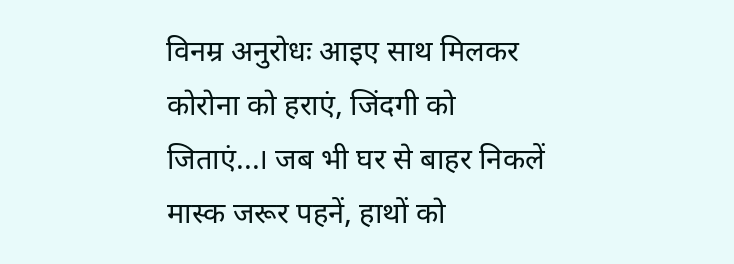विनम्र अनुरोधः आइए साथ मिलकर कोरोना को हराएं, जिंदगी को जिताएं...। जब भी घर से बाहर निकलें मास्क जरूर पहनें, हाथों को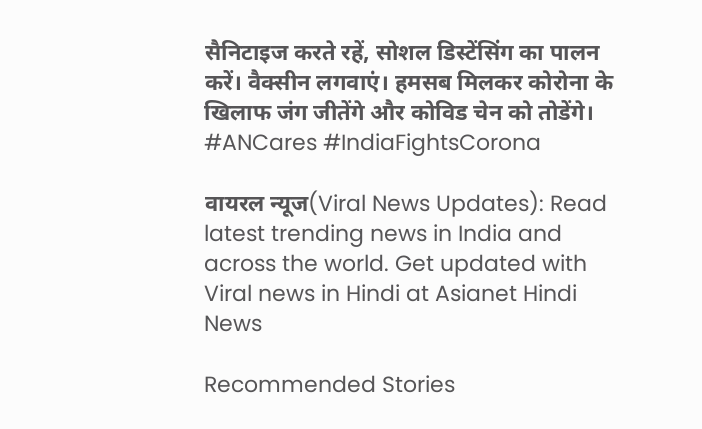सैनिटाइज करते रहें, सोशल डिस्टेंसिंग का पालन करें। वैक्सीन लगवाएं। हमसब मिलकर कोरोना के खिलाफ जंग जीतेंगे और कोविड चेन को तोडेंगे। #ANCares #IndiaFightsCorona

वायरल न्यूज(Viral News Updates): Read latest trending news in India and across the world. Get updated with Viral news in Hindi at Asianet Hindi News

Recommended Stories